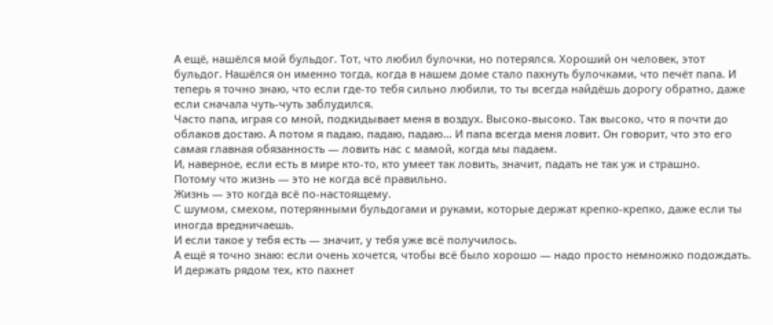А ещё, нашёлся мой бульдог. Тот, что любил булочки, но потерялся. Хороший он человек, этот бульдог. Нашёлся он именно тогда, когда в нашем доме стало пахнуть булочками, что печёт папа. И теперь я точно знаю, что если где-то тебя сильно любили, то ты всегда найдёшь дорогу обратно, даже если сначала чуть-чуть заблудился.
Часто папа, играя со мной, подкидывает меня в воздух. Высоко-высоко. Так высоко, что я почти до облаков достаю. А потом я падаю, падаю, падаю… И папа всегда меня ловит. Он говорит, что это его самая главная обязанность — ловить нас с мамой, когда мы падаем.
И, наверное, если есть в мире кто-то, кто умеет так ловить, значит, падать не так уж и страшно.
Потому что жизнь — это не когда всё правильно.
Жизнь — это когда всё по-настоящему.
С шумом, смехом, потерянными бульдогами и руками, которые держат крепко-крепко, даже если ты иногда вредничаешь.
И если такое у тебя есть — значит, у тебя уже всё получилось.
А ещё я точно знаю: если очень хочется, чтобы всё было хорошо — надо просто немножко подождать.
И держать рядом тех, кто пахнет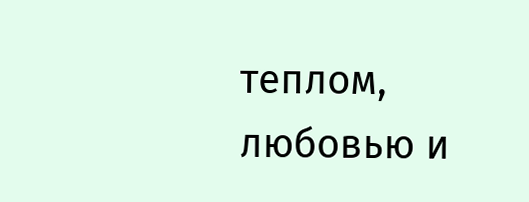теплом, любовью и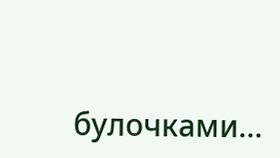булочками…